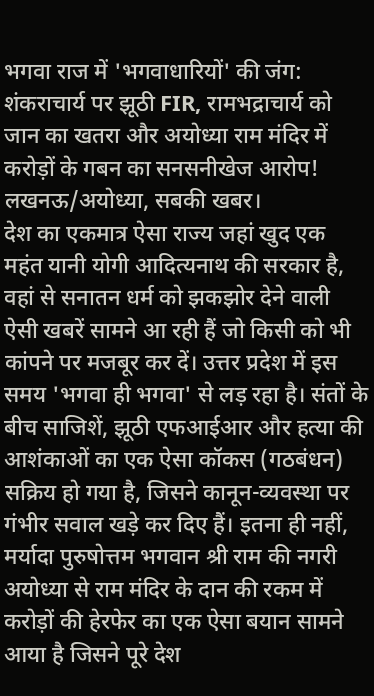भगवा राज में 'भगवाधारियों' की जंग: शंकराचार्य पर झूठी FIR, रामभद्राचार्य को जान का खतरा और अयोध्या राम मंदिर में करोड़ों के गबन का सनसनीखेज आरोप!
लखनऊ/अयोध्या, सबकी खबर।
देश का एकमात्र ऐसा राज्य जहां खुद एक महंत यानी योगी आदित्यनाथ की सरकार है, वहां से सनातन धर्म को झकझोर देने वाली ऐसी खबरें सामने आ रही हैं जो किसी को भी कांपने पर मजबूर कर दें। उत्तर प्रदेश में इस समय 'भगवा ही भगवा' से लड़ रहा है। संतों के बीच साजिशें, झूठी एफआईआर और हत्या की आशंकाओं का एक ऐसा कॉकस (गठबंधन) सक्रिय हो गया है, जिसने कानून-व्यवस्था पर गंभीर सवाल खड़े कर दिए हैं। इतना ही नहीं, मर्यादा पुरुषोत्तम भगवान श्री राम की नगरी अयोध्या से राम मंदिर के दान की रकम में करोड़ों की हेरफेर का एक ऐसा बयान सामने आया है जिसने पूरे देश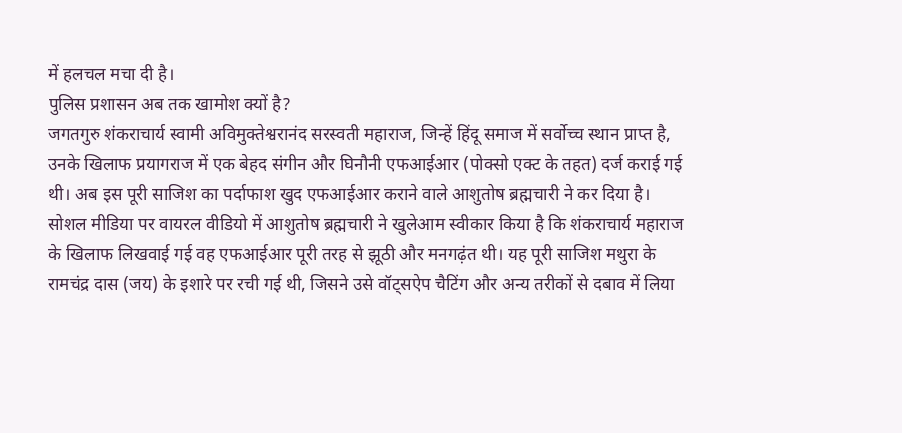में हलचल मचा दी है।
पुलिस प्रशासन अब तक खामोश क्यों है?
जगतगुरु शंकराचार्य स्वामी अविमुक्तेश्वरानंद सरस्वती महाराज, जिन्हें हिंदू समाज में सर्वोच्च स्थान प्राप्त है, उनके खिलाफ प्रयागराज में एक बेहद संगीन और घिनौनी एफआईआर (पोक्सो एक्ट के तहत) दर्ज कराई गई थी। अब इस पूरी साजिश का पर्दाफाश खुद एफआईआर कराने वाले आशुतोष ब्रह्मचारी ने कर दिया है। सोशल मीडिया पर वायरल वीडियो में आशुतोष ब्रह्मचारी ने खुलेआम स्वीकार किया है कि शंकराचार्य महाराज के खिलाफ लिखवाई गई वह एफआईआर पूरी तरह से झूठी और मनगढ़ंत थी। यह पूरी साजिश मथुरा के रामचंद्र दास (जय) के इशारे पर रची गई थी, जिसने उसे वॉट्सऐप चैटिंग और अन्य तरीकों से दबाव में लिया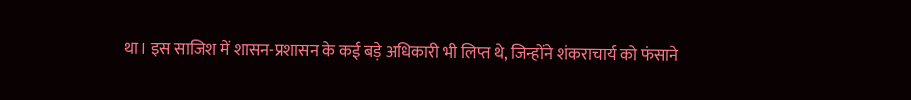था। इस साजिश में शासन-प्रशासन के कई बड़े अधिकारी भी लिप्त थे, जिन्होंने शंकराचार्य को फंसाने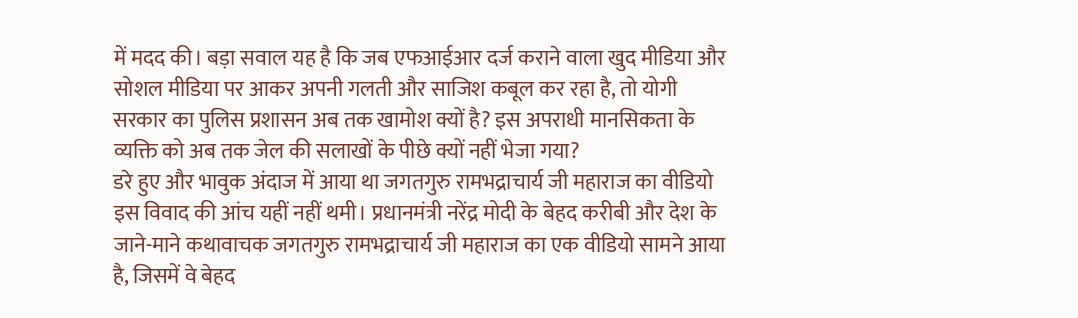में मदद की। बड़ा सवाल यह है कि जब एफआईआर दर्ज कराने वाला खुद मीडिया और सोशल मीडिया पर आकर अपनी गलती और साजिश कबूल कर रहा है, तो योगी सरकार का पुलिस प्रशासन अब तक खामोश क्यों है? इस अपराधी मानसिकता के व्यक्ति को अब तक जेल की सलाखों के पीछे क्यों नहीं भेजा गया?
डरे हुए और भावुक अंदाज में आया था जगतगुरु रामभद्राचार्य जी महाराज का वीडियो
इस विवाद की आंच यहीं नहीं थमी। प्रधानमंत्री नरेंद्र मोदी के बेहद करीबी और देश के जाने-माने कथावाचक जगतगुरु रामभद्राचार्य जी महाराज का एक वीडियो सामने आया है, जिसमें वे बेहद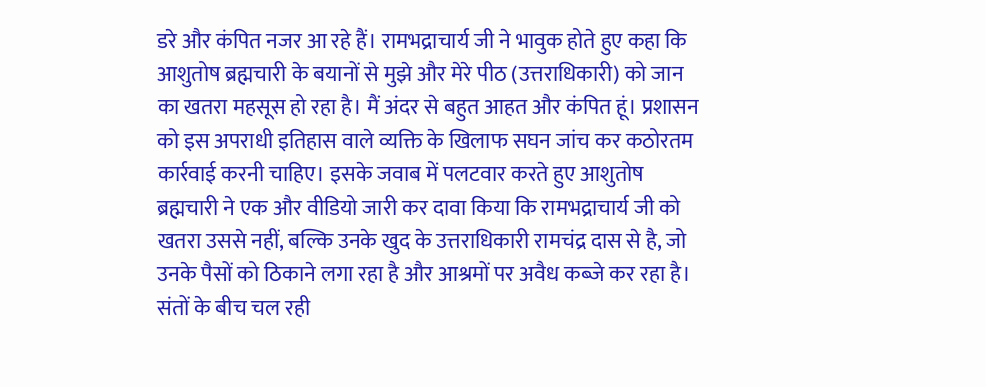डरे और कंपित नजर आ रहे हैं। रामभद्राचार्य जी ने भावुक होते हुए कहा कि आशुतोष ब्रह्मचारी के बयानों से मुझे और मेरे पीठ (उत्तराधिकारी) को जान का खतरा महसूस हो रहा है। मैं अंदर से बहुत आहत और कंपित हूं। प्रशासन को इस अपराधी इतिहास वाले व्यक्ति के खिलाफ सघन जांच कर कठोरतम कार्रवाई करनी चाहिए। इसके जवाब में पलटवार करते हुए आशुतोष ब्रह्मचारी ने एक और वीडियो जारी कर दावा किया कि रामभद्राचार्य जी को खतरा उससे नहीं, बल्कि उनके खुद के उत्तराधिकारी रामचंद्र दास से है, जो उनके पैसों को ठिकाने लगा रहा है और आश्रमों पर अवैध कब्जे कर रहा है। संतों के बीच चल रही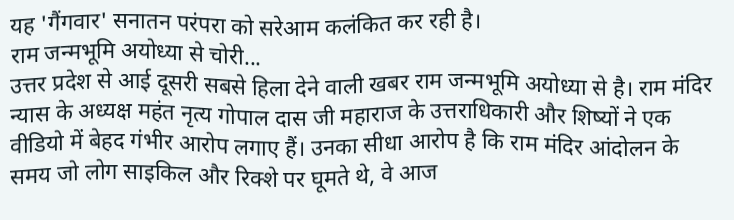यह 'गैंगवार' सनातन परंपरा को सरेआम कलंकित कर रही है।
राम जन्मभूमि अयोध्या से चोरी...
उत्तर प्रदेश से आई दूसरी सबसे हिला देने वाली खबर राम जन्मभूमि अयोध्या से है। राम मंदिर न्यास के अध्यक्ष महंत नृत्य गोपाल दास जी महाराज के उत्तराधिकारी और शिष्यों ने एक वीडियो में बेहद गंभीर आरोप लगाए हैं। उनका सीधा आरोप है कि राम मंदिर आंदोलन के समय जो लोग साइकिल और रिक्शे पर घूमते थे, वे आज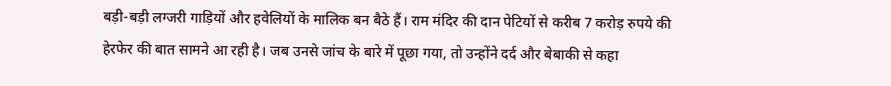बड़ी-बड़ी लग्जरी गाड़ियों और हवेलियों के मालिक बन बैठे हैं। राम मंदिर की दान पेटियों से करीब 7 करोड़ रुपये की हेरफेर की बात सामने आ रही है। जब उनसे जांच के बारे में पूछा गया, तो उन्होंने दर्द और बेबाकी से कहा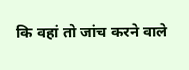कि वहां तो जांच करने वाले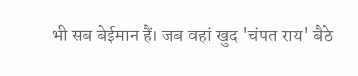भी सब बेईमान हैं। जब वहां खुद 'चंपत राय' बैठे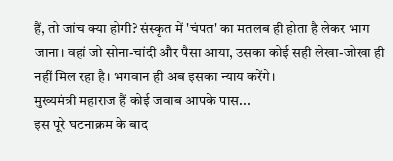हैं, तो जांच क्या होगी? संस्कृत में 'चंपत' का मतलब ही होता है लेकर भाग जाना। वहां जो सोना-चांदी और पैसा आया, उसका कोई सही लेखा-जोखा ही नहीं मिल रहा है। भगवान ही अब इसका न्याय करेंगे।
मुख्यमंत्री महाराज हैं कोई जवाब आपके पास...
इस पूरे घटनाक्रम के बाद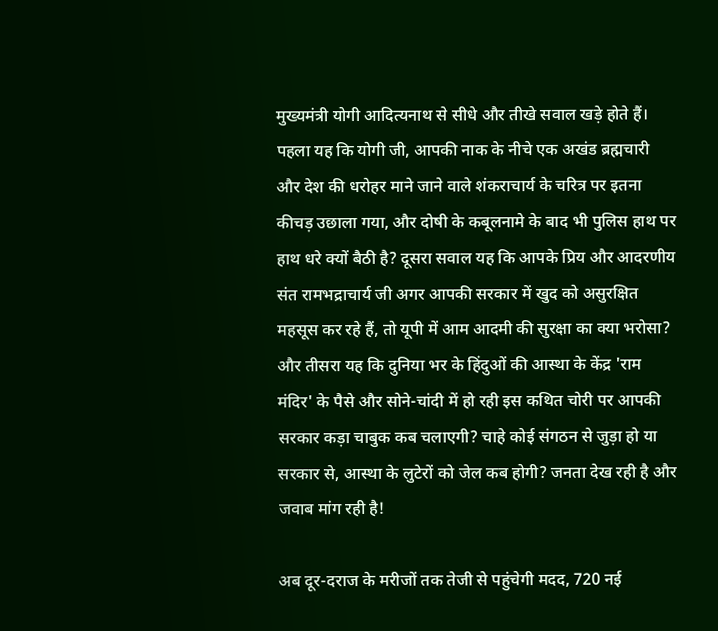मुख्यमंत्री योगी आदित्यनाथ से सीधे और तीखे सवाल खड़े होते हैं। पहला यह कि योगी जी, आपकी नाक के नीचे एक अखंड ब्रह्मचारी और देश की धरोहर माने जाने वाले शंकराचार्य के चरित्र पर इतना कीचड़ उछाला गया, और दोषी के कबूलनामे के बाद भी पुलिस हाथ पर हाथ धरे क्यों बैठी है? दूसरा सवाल यह कि आपके प्रिय और आदरणीय संत रामभद्राचार्य जी अगर आपकी सरकार में खुद को असुरक्षित महसूस कर रहे हैं, तो यूपी में आम आदमी की सुरक्षा का क्या भरोसा? और तीसरा यह कि दुनिया भर के हिंदुओं की आस्था के केंद्र 'राम मंदिर' के पैसे और सोने-चांदी में हो रही इस कथित चोरी पर आपकी सरकार कड़ा चाबुक कब चलाएगी? चाहे कोई संगठन से जुड़ा हो या सरकार से, आस्था के लुटेरों को जेल कब होगी? जनता देख रही है और जवाब मांग रही है!

अब दूर-दराज के मरीजों तक तेजी से पहुंचेगी मदद, 720 नई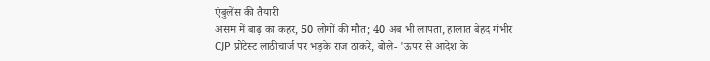एंबुलेंस की तैयारी
असम में बाढ़ का कहर, 50 लोगों की मौत; 40 अब भी लापता, हालात बेहद गंभीर
CJP प्रोटेस्ट लाठीचार्ज पर भड़के राज ठाकरे, बोले- 'ऊपर से आदेश के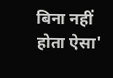बिना नहीं होता ऐसा'